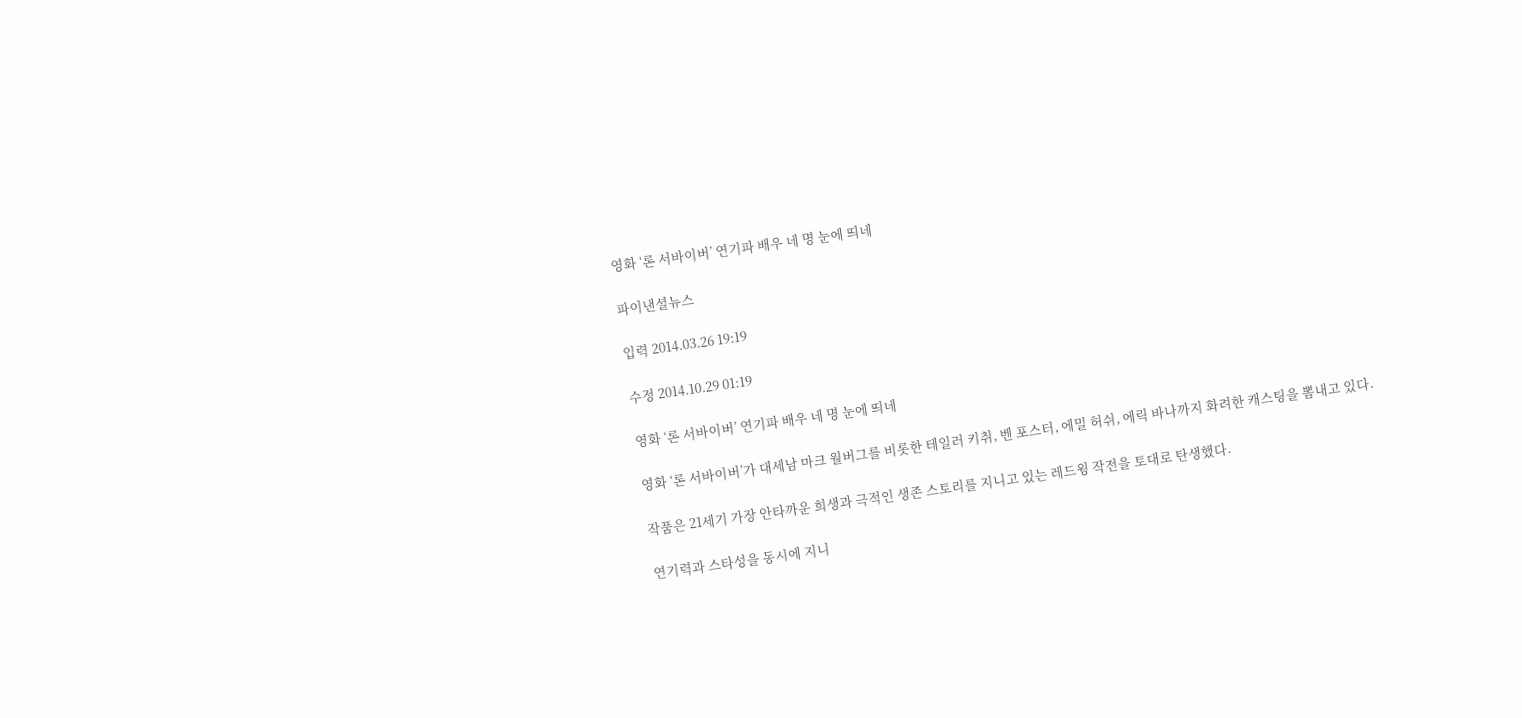영화 ‘론 서바이버’ 연기파 배우 네 명 눈에 띄네

파이낸셜뉴스

입력 2014.03.26 19:19

수정 2014.10.29 01:19

영화 ‘론 서바이버’ 연기파 배우 네 명 눈에 띄네

영화 ‘론 서바이버’가 대세남 마크 월버그를 비롯한 테일러 키취, 벤 포스터, 에밀 허쉬, 에릭 바나까지 화려한 캐스팅을 뽐내고 있다.

작품은 21세기 가장 안타까운 희생과 극적인 생존 스토리를 지니고 있는 레드윙 작전을 토대로 탄생했다.

연기력과 스타성을 동시에 지니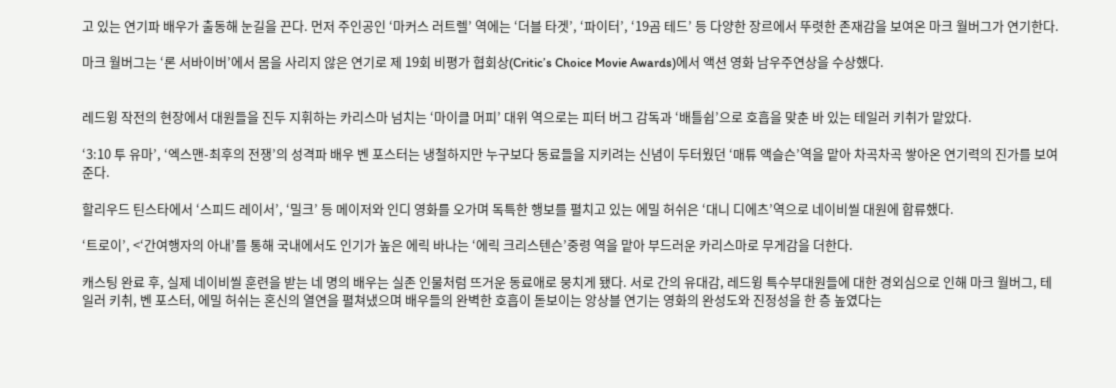고 있는 연기파 배우가 출동해 눈길을 끈다. 먼저 주인공인 ‘마커스 러트렐’ 역에는 ‘더블 타겟’, ‘파이터’, ‘19곰 테드’ 등 다양한 장르에서 뚜렷한 존재감을 보여온 마크 월버그가 연기한다.

마크 월버그는 ‘론 서바이버’에서 몸을 사리지 않은 연기로 제 19회 비평가 협회상(Critic’s Choice Movie Awards)에서 액션 영화 남우주연상을 수상했다.


레드윙 작전의 현장에서 대원들을 진두 지휘하는 카리스마 넘치는 ‘마이클 머피’ 대위 역으로는 피터 버그 감독과 ‘배틀쉽’으로 호흡을 맞춘 바 있는 테일러 키취가 맡았다.

‘3:10 투 유마’, ‘엑스맨-최후의 전쟁’의 성격파 배우 벤 포스터는 냉철하지만 누구보다 동료들을 지키려는 신념이 두터웠던 ‘매튜 액슬슨’역을 맡아 차곡차곡 쌓아온 연기력의 진가를 보여준다.

할리우드 틴스타에서 ‘스피드 레이서’, ‘밀크’ 등 메이저와 인디 영화를 오가며 독특한 행보를 펼치고 있는 에밀 허쉬은 ‘대니 디에츠’역으로 네이비씰 대원에 합류했다.

‘트로이’, <‘간여행자의 아내’를 통해 국내에서도 인기가 높은 에릭 바나는 ‘에릭 크리스텐슨’중령 역을 맡아 부드러운 카리스마로 무게감을 더한다.

캐스팅 완료 후, 실제 네이비씰 훈련을 받는 네 명의 배우는 실존 인물처럼 뜨거운 동료애로 뭉치게 됐다. 서로 간의 유대감, 레드윙 특수부대원들에 대한 경외심으로 인해 마크 월버그, 테일러 키취, 벤 포스터, 에밀 허쉬는 혼신의 열연을 펼쳐냈으며 배우들의 완벽한 호흡이 돋보이는 앙상블 연기는 영화의 완성도와 진정성을 한 층 높였다는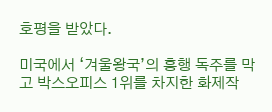호평을 받았다.

미국에서 ‘겨울왕국’의 흥행 독주를 막고 박스오피스 1위를 차지한 화제작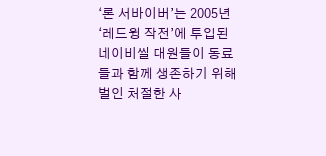‘론 서바이버’는 2005년 ‘레드윙 작전’에 투입된 네이비씰 대원들이 동료들과 함께 생존하기 위해 벌인 처절한 사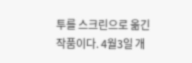투를 스크린으로 옮긴 작품이다. 4월3일 개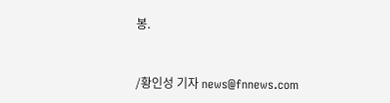봉.


/황인성 기자 news@fnnews.com